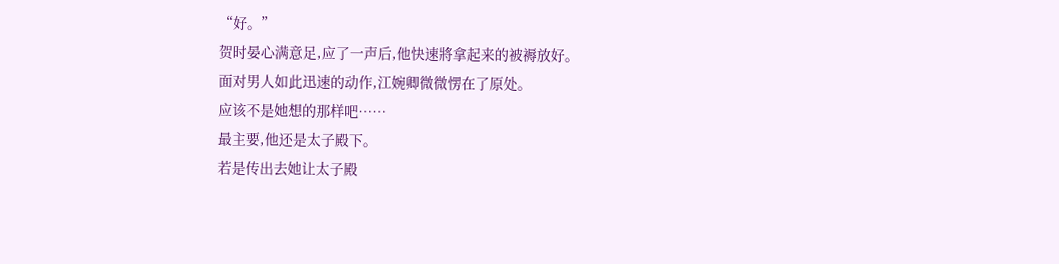“好。”
贺时晏心满意足,应了一声后,他快速將拿起来的被褥放好。
面对男人如此迅速的动作,江婉卿微微愣在了原处。
应该不是她想的那样吧……
最主要,他还是太子殿下。
若是传出去她让太子殿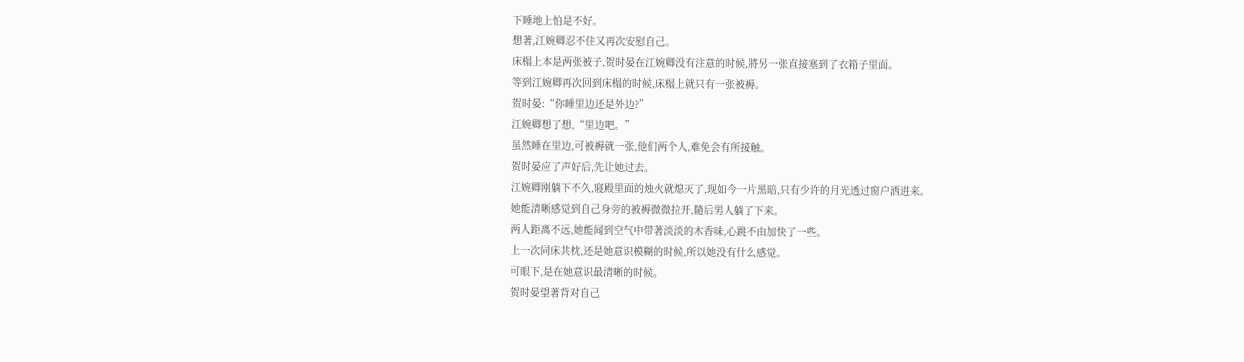下睡地上怕是不好。
想著,江婉卿忍不住又再次安慰自己。
床榻上本是两张被子,贺时晏在江婉卿没有注意的时候,將另一张直接塞到了衣箱子里面。
等到江婉卿再次回到床榻的时候,床榻上就只有一张被褥。
贺时晏:“你睡里边还是外边?”
江婉卿想了想,“里边吧。”
虽然睡在里边,可被褥就一张,他们两个人,难免会有所接触。
贺时晏应了声好后,先让她过去。
江婉卿刚躺下不久,寢殿里面的烛火就熄灭了,现如今一片黑暗,只有少许的月光透过窗户洒进来。
她能清晰感觉到自己身旁的被褥微微拉开,隨后男人躺了下来。
两人距离不远,她能闻到空气中带著淡淡的木香味,心跳不由加快了一些。
上一次同床共枕,还是她意识模糊的时候,所以她没有什么感觉。
可眼下,是在她意识最清晰的时候。
贺时晏望著背对自己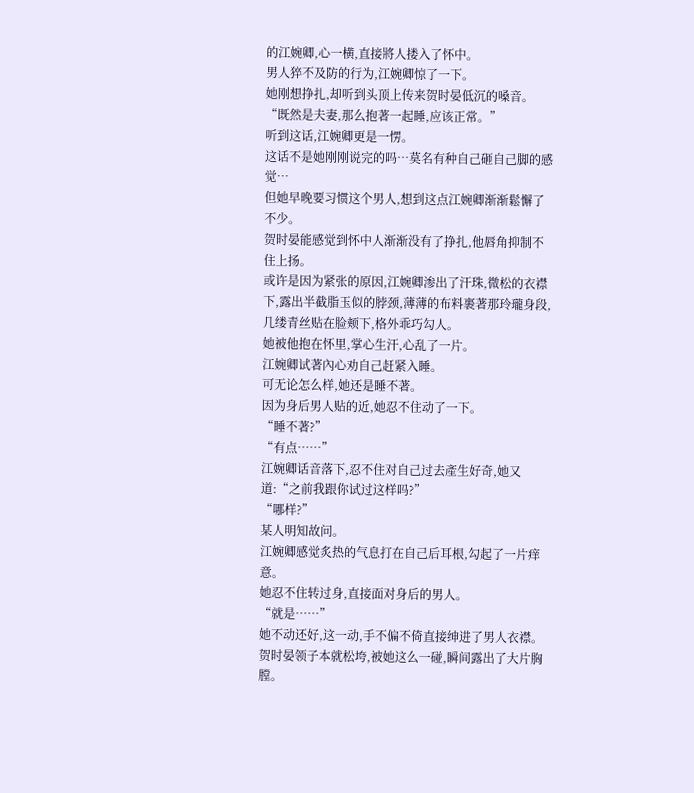的江婉卿,心一横,直接將人搂入了怀中。
男人猝不及防的行为,江婉卿惊了一下。
她刚想挣扎,却听到头顶上传来贺时晏低沉的嗓音。
“既然是夫妻,那么抱著一起睡,应该正常。”
听到这话,江婉卿更是一愣。
这话不是她刚刚说完的吗…莫名有种自己砸自己脚的感觉…
但她早晚要习惯这个男人,想到这点江婉卿渐渐鬆懈了不少。
贺时晏能感觉到怀中人渐渐没有了挣扎,他唇角抑制不住上扬。
或许是因为紧张的原因,江婉卿渗出了汗珠,微松的衣襟下,露出半截脂玉似的脖颈,薄薄的布料裹著那玲瓏身段,几缕青丝贴在脸颊下,格外乖巧勾人。
她被他抱在怀里,掌心生汗,心乱了一片。
江婉卿试著內心劝自己赶紧入睡。
可无论怎么样,她还是睡不著。
因为身后男人贴的近,她忍不住动了一下。
“睡不著?”
“有点……”
江婉卿话音落下,忍不住对自己过去產生好奇,她又道:“之前我跟你试过这样吗?”
“哪样?”
某人明知故问。
江婉卿感觉炙热的气息打在自己后耳根,勾起了一片痒意。
她忍不住转过身,直接面对身后的男人。
“就是……”
她不动还好,这一动,手不偏不倚直接绅进了男人衣襟。
贺时晏领子本就松垮,被她这么一碰,瞬间露出了大片胸膛。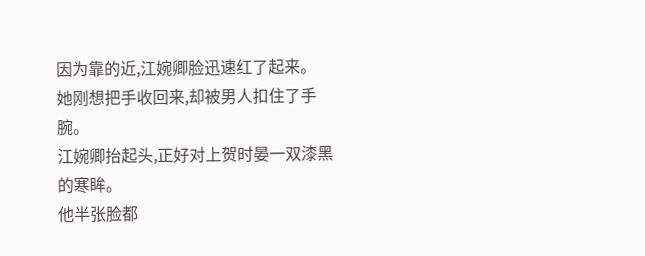因为靠的近,江婉卿脸迅速红了起来。
她刚想把手收回来,却被男人扣住了手腕。
江婉卿抬起头,正好对上贺时晏一双漆黑的寒眸。
他半张脸都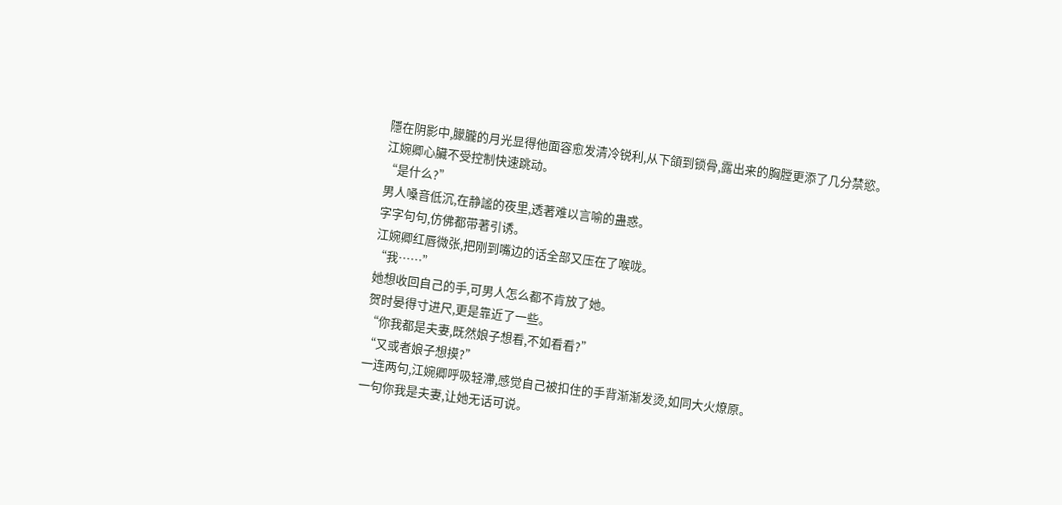隱在阴影中,朦朧的月光显得他面容愈发清冷锐利,从下頜到锁骨,露出来的胸膛更添了几分禁慾。
江婉卿心臟不受控制快速跳动。
“是什么?”
男人嗓音低沉,在静謐的夜里,透著难以言喻的蛊惑。
字字句句,仿佛都带著引诱。
江婉卿红唇微张,把刚到嘴边的话全部又压在了喉咙。
“我……”
她想收回自己的手,可男人怎么都不肯放了她。
贺时晏得寸进尺,更是靠近了一些。
“你我都是夫妻,既然娘子想看,不如看看?”
“又或者娘子想摸?”
一连两句,江婉卿呼吸轻滯,感觉自己被扣住的手背渐渐发烫,如同大火燎原。
一句你我是夫妻,让她无话可说。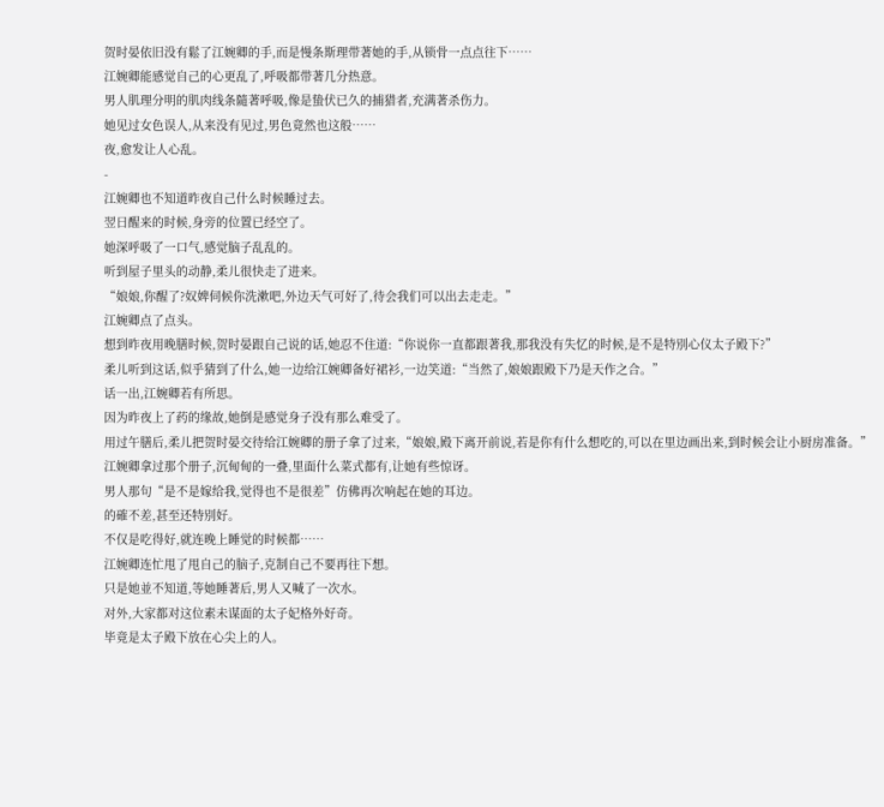贺时晏依旧没有鬆了江婉卿的手,而是慢条斯理带著她的手,从锁骨一点点往下……
江婉卿能感觉自己的心更乱了,呼吸都带著几分热意。
男人肌理分明的肌肉线条隨著呼吸,像是蛰伏已久的捕猎者,充满著杀伤力。
她见过女色误人,从来没有见过,男色竟然也这般……
夜,愈发让人心乱。
-
江婉卿也不知道昨夜自己什么时候睡过去。
翌日醒来的时候,身旁的位置已经空了。
她深呼吸了一口气,感觉脑子乱乱的。
听到屋子里头的动静,柔儿很快走了进来。
“娘娘,你醒了?奴婢伺候你洗漱吧,外边天气可好了,待会我们可以出去走走。”
江婉卿点了点头。
想到昨夜用晚膳时候,贺时晏跟自己说的话,她忍不住道:“你说你一直都跟著我,那我没有失忆的时候,是不是特別心仪太子殿下?”
柔儿听到这话,似乎猜到了什么,她一边给江婉卿备好裙衫,一边笑道:“当然了,娘娘跟殿下乃是天作之合。”
话一出,江婉卿若有所思。
因为昨夜上了药的缘故,她倒是感觉身子没有那么难受了。
用过午膳后,柔儿把贺时晏交待给江婉卿的册子拿了过来,“娘娘,殿下离开前说,若是你有什么想吃的,可以在里边画出来,到时候会让小厨房准备。”
江婉卿拿过那个册子,沉甸甸的一叠,里面什么菜式都有,让她有些惊讶。
男人那句“是不是嫁给我,觉得也不是很差”仿佛再次响起在她的耳边。
的確不差,甚至还特別好。
不仅是吃得好,就连晚上睡觉的时候都……
江婉卿连忙甩了甩自己的脑子,克制自己不要再往下想。
只是她並不知道,等她睡著后,男人又喊了一次水。
对外,大家都对这位素未谋面的太子妃格外好奇。
毕竟是太子殿下放在心尖上的人。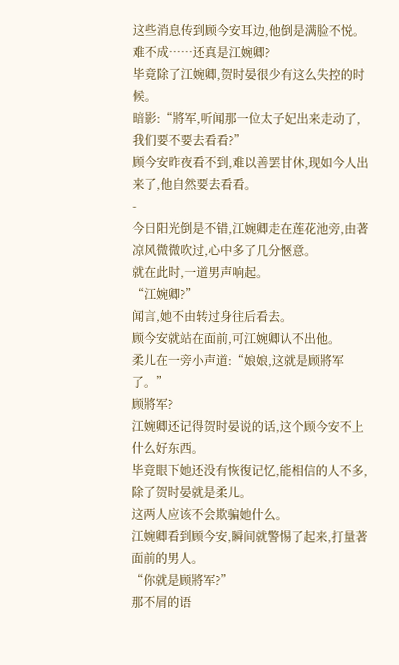这些消息传到顾今安耳边,他倒是满脸不悦。
难不成……还真是江婉卿?
毕竟除了江婉卿,贺时晏很少有这么失控的时候。
暗影:“將军,听闻那一位太子妃出来走动了,我们要不要去看看?”
顾今安昨夜看不到,难以善罢甘休,现如今人出来了,他自然要去看看。
-
今日阳光倒是不错,江婉卿走在莲花池旁,由著凉风微微吹过,心中多了几分愜意。
就在此时,一道男声响起。
“江婉卿?”
闻言,她不由转过身往后看去。
顾今安就站在面前,可江婉卿认不出他。
柔儿在一旁小声道:“娘娘,这就是顾將军了。”
顾將军?
江婉卿还记得贺时晏说的话,这个顾今安不上什么好东西。
毕竟眼下她还没有恢復记忆,能相信的人不多,除了贺时晏就是柔儿。
这两人应该不会欺骗她什么。
江婉卿看到顾今安,瞬间就警惕了起来,打量著面前的男人。
“你就是顾將军?”
那不屑的语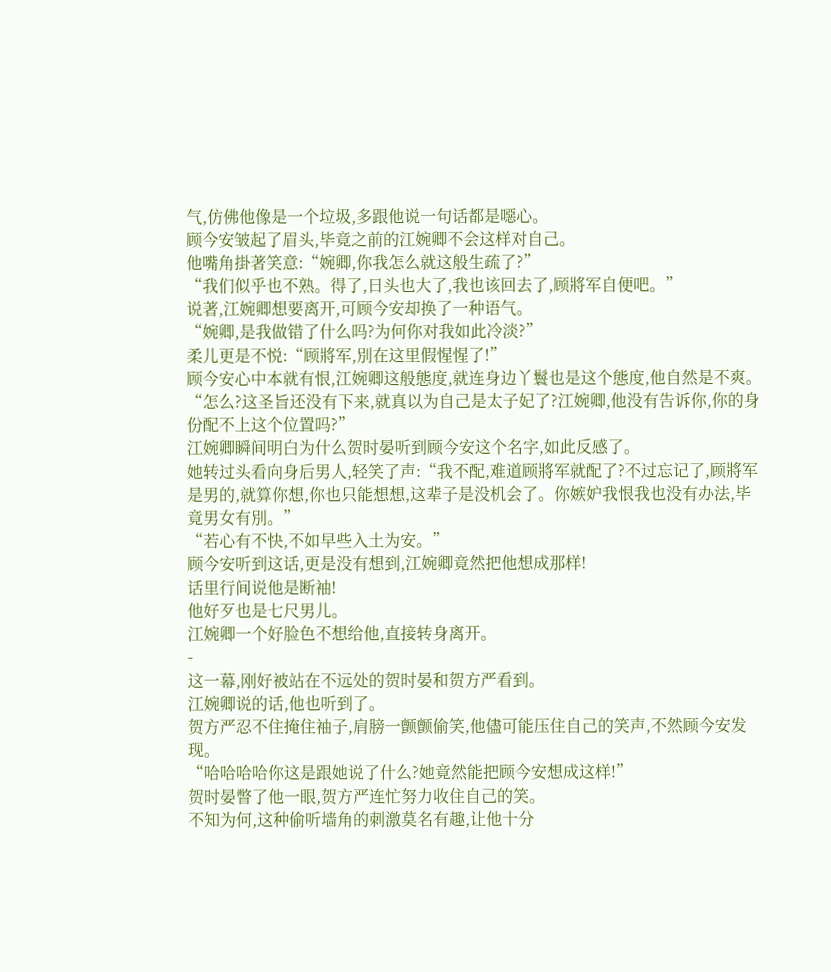气,仿佛他像是一个垃圾,多跟他说一句话都是噁心。
顾今安皱起了眉头,毕竟之前的江婉卿不会这样对自己。
他嘴角掛著笑意:“婉卿,你我怎么就这般生疏了?”
“我们似乎也不熟。得了,日头也大了,我也该回去了,顾將军自便吧。”
说著,江婉卿想要离开,可顾今安却换了一种语气。
“婉卿,是我做错了什么吗?为何你对我如此冷淡?”
柔儿更是不悦:“顾將军,別在这里假惺惺了!”
顾今安心中本就有恨,江婉卿这般態度,就连身边丫鬟也是这个態度,他自然是不爽。
“怎么?这圣旨还没有下来,就真以为自己是太子妃了?江婉卿,他没有告诉你,你的身份配不上这个位置吗?”
江婉卿瞬间明白为什么贺时晏听到顾今安这个名字,如此反感了。
她转过头看向身后男人,轻笑了声:“我不配,难道顾將军就配了?不过忘记了,顾將军是男的,就算你想,你也只能想想,这辈子是没机会了。你嫉妒我恨我也没有办法,毕竟男女有別。”
“若心有不快,不如早些入土为安。”
顾今安听到这话,更是没有想到,江婉卿竟然把他想成那样!
话里行间说他是断袖!
他好歹也是七尺男儿。
江婉卿一个好脸色不想给他,直接转身离开。
-
这一幕,刚好被站在不远处的贺时晏和贺方严看到。
江婉卿说的话,他也听到了。
贺方严忍不住掩住袖子,肩膀一颤颤偷笑,他儘可能压住自己的笑声,不然顾今安发现。
“哈哈哈哈你这是跟她说了什么?她竟然能把顾今安想成这样!”
贺时晏瞥了他一眼,贺方严连忙努力收住自己的笑。
不知为何,这种偷听墙角的刺激莫名有趣,让他十分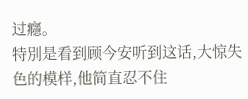过癮。
特別是看到顾今安听到这话,大惊失色的模样,他简直忍不住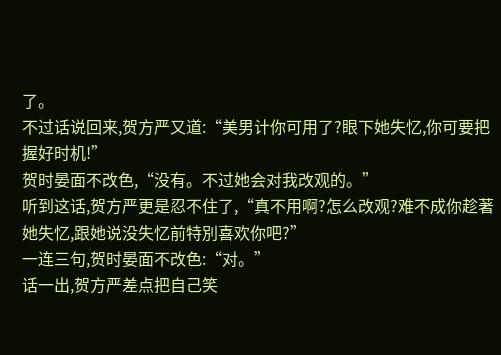了。
不过话说回来,贺方严又道:“美男计你可用了?眼下她失忆,你可要把握好时机!”
贺时晏面不改色,“没有。不过她会对我改观的。”
听到这话,贺方严更是忍不住了,“真不用啊?怎么改观?难不成你趁著她失忆,跟她说没失忆前特別喜欢你吧?”
一连三句,贺时晏面不改色:“对。”
话一出,贺方严差点把自己笑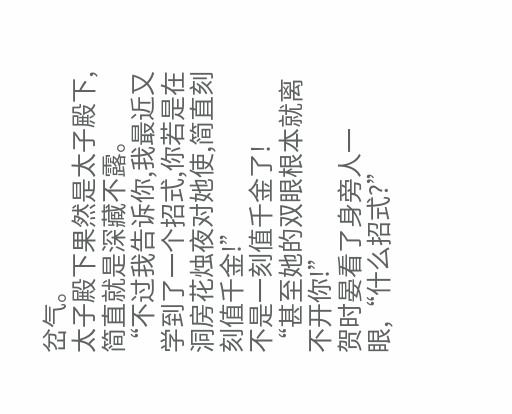岔气。
太子殿下果然是太子殿下,简直就是深藏不露。
“不过我告诉你,我最近又学到了一个招式,你若是在洞房花烛夜对她使,简直刻刻值千金!”
不是一刻值千金了!
“甚至她的双眼根本就离不开你!”
贺时晏看了身旁人一眼,“什么招式?”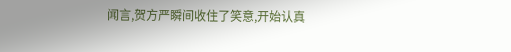闻言,贺方严瞬间收住了笑意,开始认真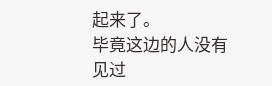起来了。
毕竟这边的人没有见过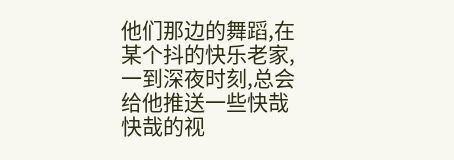他们那边的舞蹈,在某个抖的快乐老家,一到深夜时刻,总会给他推送一些快哉快哉的视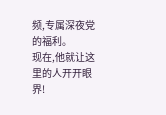频,专属深夜党的福利。
现在,他就让这里的人开开眼界!